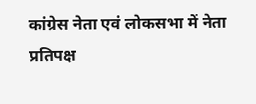कांग्रेस नेता एवं लोकसभा में नेता प्रतिपक्ष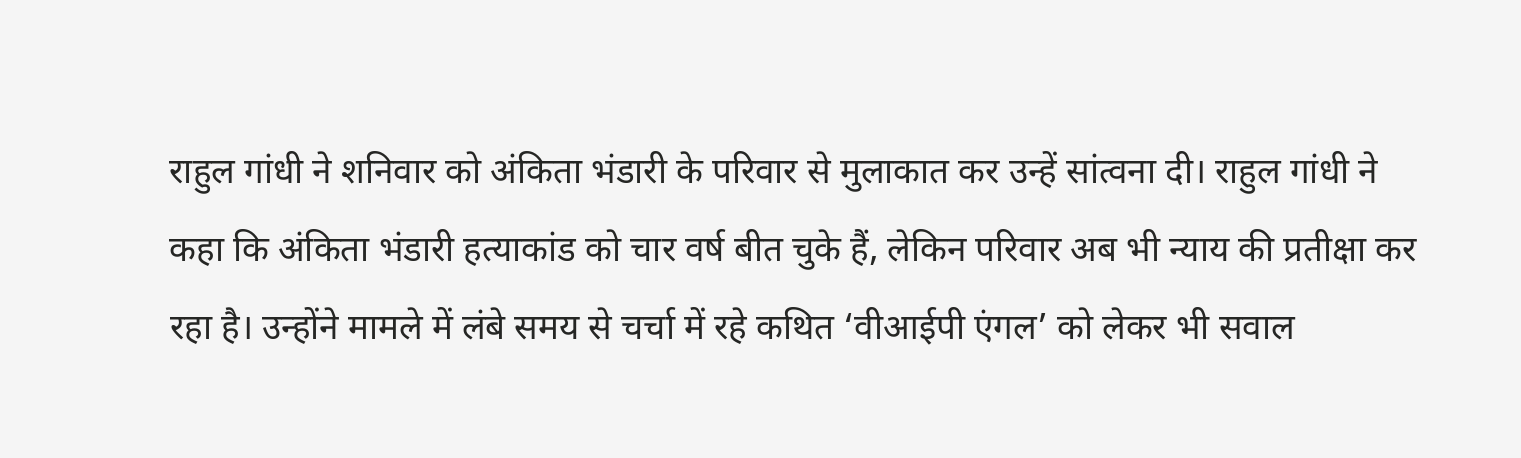राहुल गांधी ने शनिवार को अंकिता भंडारी के परिवार से मुलाकात कर उन्हें सांत्वना दी। राहुल गांधी ने कहा कि अंकिता भंडारी हत्याकांड को चार वर्ष बीत चुके हैं, लेकिन परिवार अब भी न्याय की प्रतीक्षा कर रहा है। उन्होंने मामले में लंबे समय से चर्चा में रहे कथित ‘वीआईपी एंगल’ को लेकर भी सवाल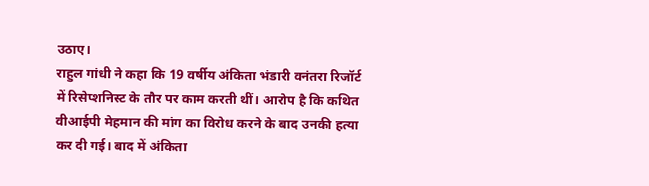उठाए।
राहुल गांधी ने कहा कि 19 वर्षीय अंकिता भंडारी वनंतरा रिजॉर्ट में रिसेप्शनिस्ट के तौर पर काम करती थीं। आरोप है कि कथित वीआईपी मेहमान की मांग का विरोध करने के बाद उनकी हत्या कर दी गई। बाद में अंकिता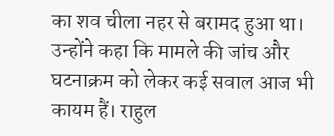का शव चीला नहर से बरामद हुआ था।
उन्होंने कहा कि मामले की जांच और घटनाक्रम को लेकर कई सवाल आज भी कायम हैं। राहुल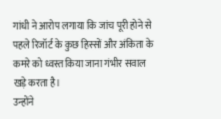गांधी ने आरोप लगाया कि जांच पूरी होने से पहले रिजॉर्ट के कुछ हिस्सों और अंकिता के कमरे को ध्वस्त किया जाना गंभीर सवाल खड़े करता है।
उन्होंने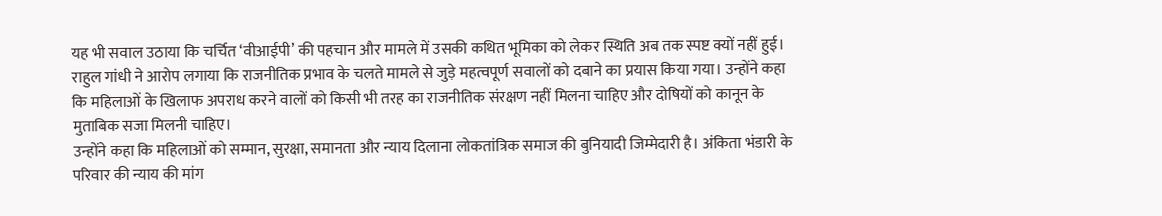यह भी सवाल उठाया कि चर्चित ‘वीआईपी’ की पहचान और मामले में उसकी कथित भूमिका को लेकर स्थिति अब तक स्पष्ट क्यों नहीं हुई।
राहुल गांधी ने आरोप लगाया कि राजनीतिक प्रभाव के चलते मामले से जुड़े महत्वपूर्ण सवालों को दबाने का प्रयास किया गया। उन्होंने कहा कि महिलाओं के खिलाफ अपराध करने वालों को किसी भी तरह का राजनीतिक संरक्षण नहीं मिलना चाहिए और दोषियों को कानून के मुताबिक सजा मिलनी चाहिए।
उन्होंने कहा कि महिलाओं को सम्मान, सुरक्षा, समानता और न्याय दिलाना लोकतांत्रिक समाज की बुनियादी जिम्मेदारी है। अंकिता भंडारी के परिवार की न्याय की मांग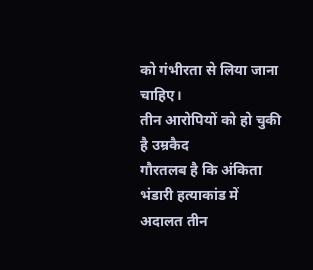को गंभीरता से लिया जाना चाहिए।
तीन आरोपियों को हो चुकी है उम्रकैद
गौरतलब है कि अंकिता भंडारी हत्याकांड में अदालत तीन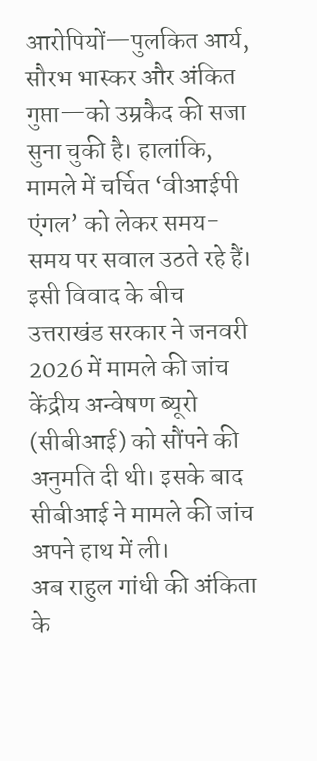आरोपियों—पुलकित आर्य, सौरभ भास्कर और अंकित गुप्ता—को उम्रकैद की सजा सुना चुकी है। हालांकि, मामले में चर्चित ‘वीआईपी एंगल’ को लेकर समय-समय पर सवाल उठते रहे हैं।
इसी विवाद के बीच उत्तराखंड सरकार ने जनवरी 2026 में मामले की जांच केंद्रीय अन्वेषण ब्यूरो (सीबीआई) को सौंपने की अनुमति दी थी। इसके बाद सीबीआई ने मामले की जांच अपने हाथ में ली।
अब राहुल गांधी की अंकिता के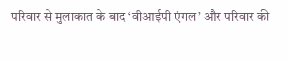परिवार से मुलाकात के बाद ‘वीआईपी एंगल’ और परिवार की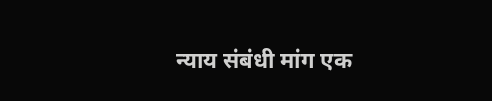न्याय संबंधी मांग एक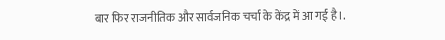बार फिर राजनीतिक और सार्वजनिक चर्चा के केंद्र में आ गई है।.